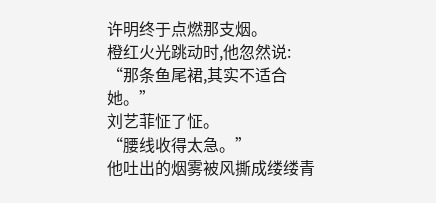许明终于点燃那支烟。
橙红火光跳动时,他忽然说:
“那条鱼尾裙,其实不适合她。”
刘艺菲怔了怔。
“腰线收得太急。”
他吐出的烟雾被风撕成缕缕青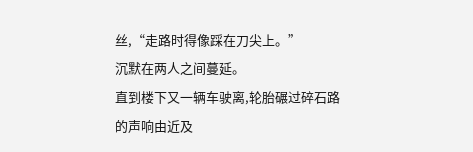丝,“走路时得像踩在刀尖上。”
沉默在两人之间蔓延。
直到楼下又一辆车驶离,轮胎碾过碎石路的声响由近及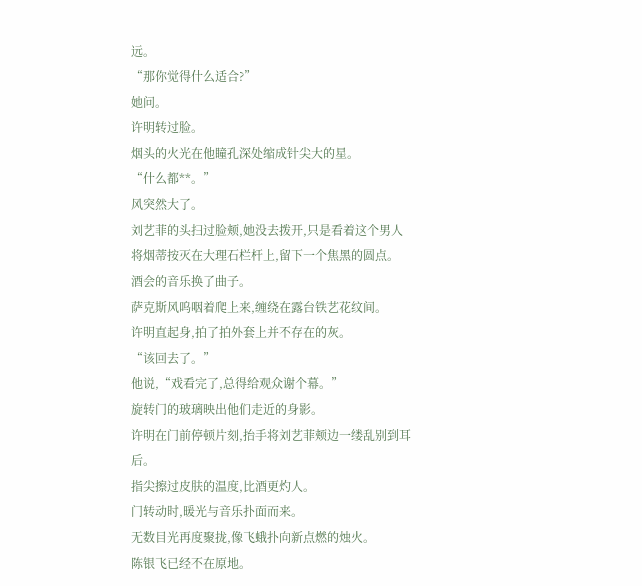远。
“那你觉得什么适合?”
她问。
许明转过脸。
烟头的火光在他瞳孔深处缩成针尖大的星。
“什么都**。”
风突然大了。
刘艺菲的头扫过脸颊,她没去拨开,只是看着这个男人将烟蒂按灭在大理石栏杆上,留下一个焦黑的圆点。
酒会的音乐换了曲子。
萨克斯风呜咽着爬上来,缠绕在露台铁艺花纹间。
许明直起身,拍了拍外套上并不存在的灰。
“该回去了。”
他说,“戏看完了,总得给观众谢个幕。”
旋转门的玻璃映出他们走近的身影。
许明在门前停顿片刻,抬手将刘艺菲颊边一缕乱别到耳后。
指尖擦过皮肤的温度,比酒更灼人。
门转动时,暖光与音乐扑面而来。
无数目光再度聚拢,像飞蛾扑向新点燃的烛火。
陈银飞已经不在原地。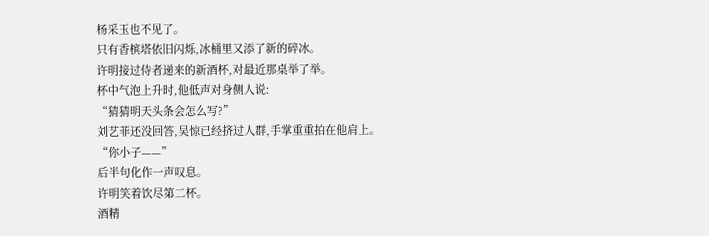杨采玉也不见了。
只有香槟塔依旧闪烁,冰桶里又添了新的碎冰。
许明接过侍者递来的新酒杯,对最近那桌举了举。
杯中气泡上升时,他低声对身侧人说:
“猜猜明天头条会怎么写?”
刘艺菲还没回答,吴惊已经挤过人群,手掌重重拍在他肩上。
“你小子——”
后半句化作一声叹息。
许明笑着饮尽第二杯。
酒精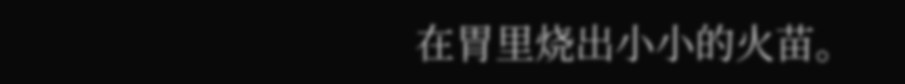在胃里烧出小小的火苗。